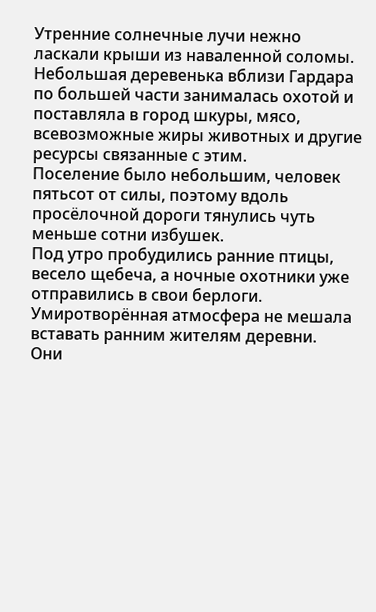Утренние солнечные лучи нежно ласкали крыши из наваленной соломы.
Небольшая деревенька вблизи Гардара по большей части занималась охотой и поставляла в город шкуры, мясо, всевозможные жиры животных и другие ресурсы связанные с этим.
Поселение было небольшим, человек пятьсот от силы, поэтому вдоль просёлочной дороги тянулись чуть меньше сотни избушек.
Под утро пробудились ранние птицы, весело щебеча, а ночные охотники уже отправились в свои берлоги.
Умиротворённая атмосфера не мешала вставать ранним жителям деревни.
Они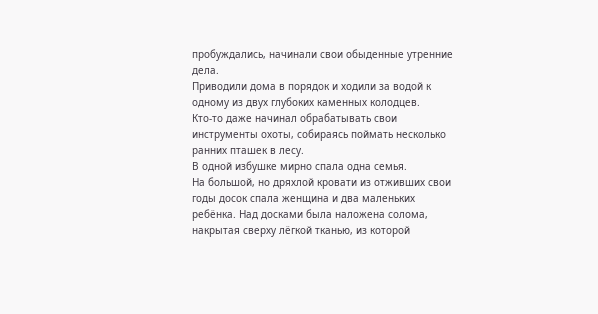пробуждались, начинали свои обыденные утренние дела.
Приводили дома в порядок и ходили за водой к одному из двух глубоких каменных колодцев.
Кто-то даже начинал обрабатывать свои инструменты охоты, собираясь поймать несколько ранних пташек в лесу.
В одной избушке мирно спала одна семья.
На большой, но дряхлой кровати из отживших свои годы досок спала женщина и два маленьких ребёнка. Над досками была наложена солома, накрытая сверху лёгкой тканью, из которой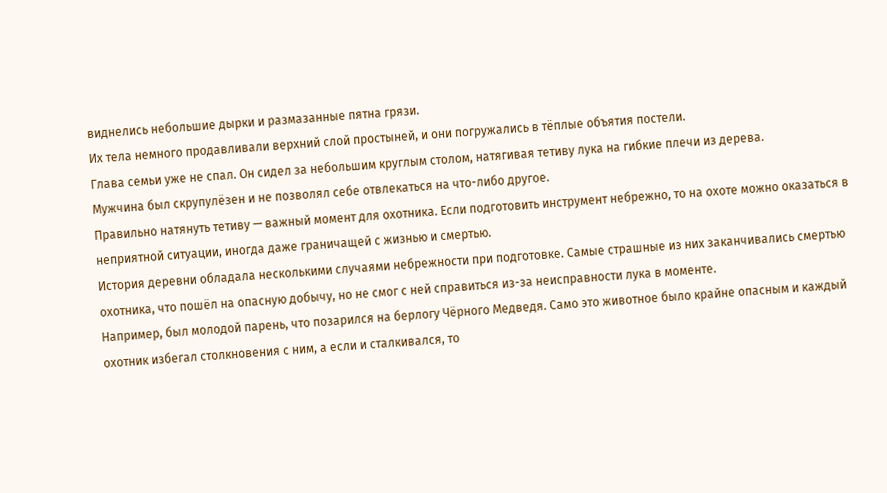виднелись небольшие дырки и размазанные пятна грязи.
Их тела немного продавливали верхний слой простыней, и они погружались в тёплые объятия постели.
Глава семьи уже не спал. Он сидел за небольшим круглым столом, натягивая тетиву лука на гибкие плечи из дерева.
Мужчина был скрупулёзен и не позволял себе отвлекаться на что-либо другое.
Правильно натянуть тетиву — важный момент для охотника. Если подготовить инструмент небрежно, то на охоте можно оказаться в неприятной ситуации, иногда даже граничащей с жизнью и смертью.
История деревни обладала несколькими случаями небрежности при подготовке. Самые страшные из них заканчивались смертью охотника, что пошёл на опасную добычу, но не смог с ней справиться из-за неисправности лука в моменте.
Например, был молодой парень, что позарился на берлогу Чёрного Медведя. Само это животное было крайне опасным и каждый охотник избегал столкновения с ним, а если и сталкивался, то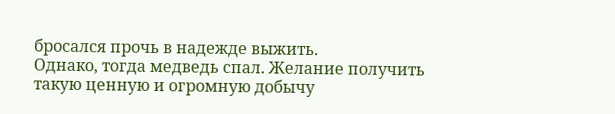бросался прочь в надежде выжить.
Однако, тогда медведь спал. Желание получить такую ценную и огромную добычу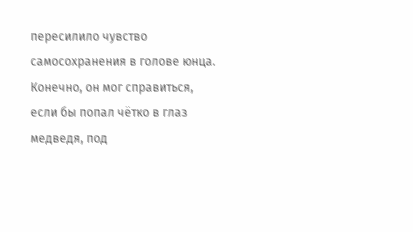пересилило чувство самосохранения в голове юнца. Конечно, он мог справиться, если бы попал чётко в глаз медведя, под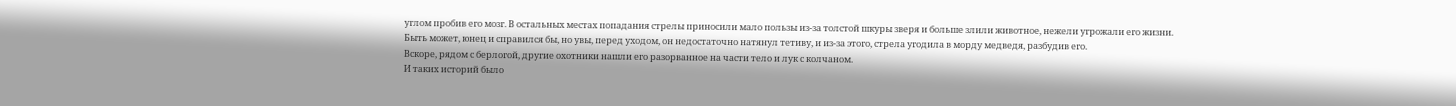углом пробив его мозг. В остальных местах попадания стрелы приносили мало пользы из-за толстой шкуры зверя и больше злили животное, нежели угрожали его жизни.
Быть может, юнец и справился бы, но увы, перед уходом, он недостаточно натянул тетиву, и из-за этого, стрела угодила в морду медведя, разбудив его.
Вскоре, рядом с берлогой, другие охотники нашли его разорванное на части тело и лук с колчаном.
И таких историй было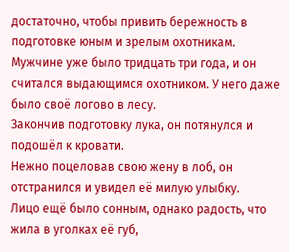достаточно, чтобы привить бережность в подготовке юным и зрелым охотникам.
Мужчине уже было тридцать три года, и он считался выдающимся охотником. У него даже было своё логово в лесу.
Закончив подготовку лука, он потянулся и подошёл к кровати.
Нежно поцеловав свою жену в лоб, он отстранился и увидел её милую улыбку.
Лицо ещё было сонным, однако радость, что жила в уголках её губ,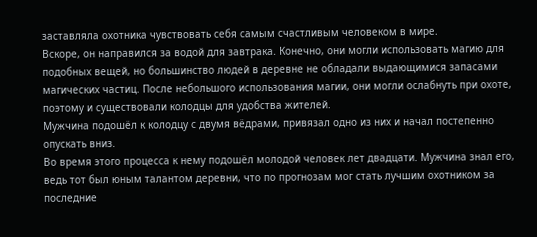заставляла охотника чувствовать себя самым счастливым человеком в мире.
Вскоре, он направился за водой для завтрака. Конечно, они могли использовать магию для подобных вещей, но большинство людей в деревне не обладали выдающимися запасами магических частиц. После небольшого использования магии, они могли ослабнуть при охоте, поэтому и существовали колодцы для удобства жителей.
Мужчина подошёл к колодцу с двумя вёдрами, привязал одно из них и начал постепенно опускать вниз.
Во время этого процесса к нему подошёл молодой человек лет двадцати. Мужчина знал его, ведь тот был юным талантом деревни, что по прогнозам мог стать лучшим охотником за последние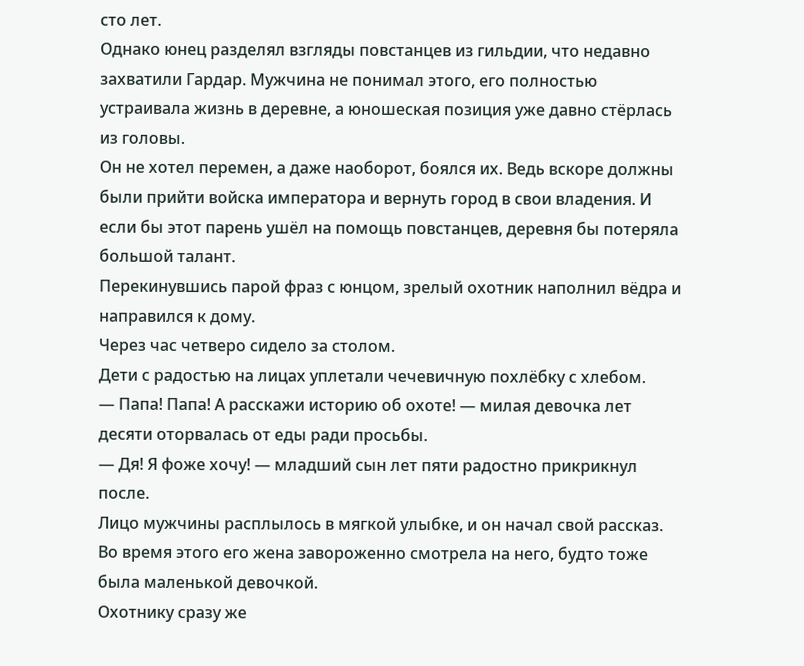сто лет.
Однако юнец разделял взгляды повстанцев из гильдии, что недавно захватили Гардар. Мужчина не понимал этого, его полностью устраивала жизнь в деревне, а юношеская позиция уже давно стёрлась из головы.
Он не хотел перемен, а даже наоборот, боялся их. Ведь вскоре должны были прийти войска императора и вернуть город в свои владения. И если бы этот парень ушёл на помощь повстанцев, деревня бы потеряла большой талант.
Перекинувшись парой фраз с юнцом, зрелый охотник наполнил вёдра и направился к дому.
Через час четверо сидело за столом.
Дети с радостью на лицах уплетали чечевичную похлёбку с хлебом.
— Папа! Папа! А расскажи историю об охоте! — милая девочка лет десяти оторвалась от еды ради просьбы.
— Дя! Я фоже хочу! — младший сын лет пяти радостно прикрикнул после.
Лицо мужчины расплылось в мягкой улыбке, и он начал свой рассказ.
Во время этого его жена завороженно смотрела на него, будто тоже была маленькой девочкой.
Охотнику сразу же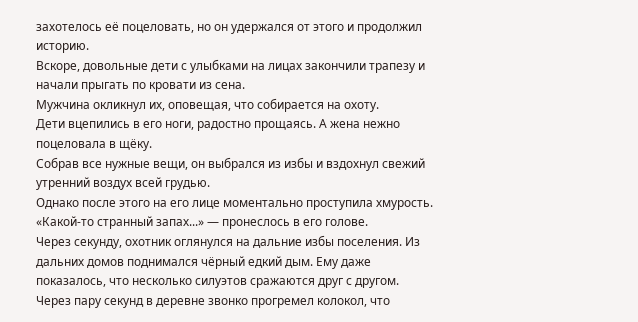захотелось её поцеловать, но он удержался от этого и продолжил историю.
Вскоре, довольные дети с улыбками на лицах закончили трапезу и начали прыгать по кровати из сена.
Мужчина окликнул их, оповещая, что собирается на охоту.
Дети вцепились в его ноги, радостно прощаясь. А жена нежно поцеловала в щёку.
Собрав все нужные вещи, он выбрался из избы и вздохнул свежий утренний воздух всей грудью.
Однако после этого на его лице моментально проступила хмурость.
«Какой-то странный запах...» — пронеслось в его голове.
Через секунду, охотник оглянулся на дальние избы поселения. Из дальних домов поднимался чёрный едкий дым. Ему даже показалось, что несколько силуэтов сражаются друг с другом.
Через пару секунд в деревне звонко прогремел колокол, что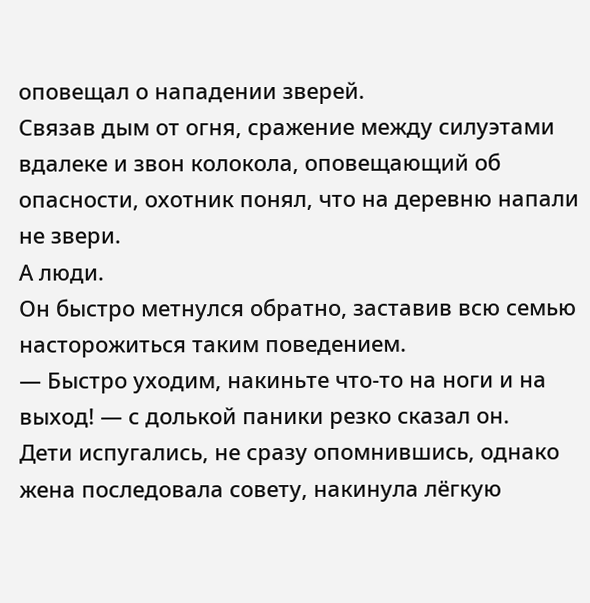оповещал о нападении зверей.
Связав дым от огня, сражение между силуэтами вдалеке и звон колокола, оповещающий об опасности, охотник понял, что на деревню напали не звери.
А люди.
Он быстро метнулся обратно, заставив всю семью насторожиться таким поведением.
— Быстро уходим, накиньте что-то на ноги и на выход! — с долькой паники резко сказал он.
Дети испугались, не сразу опомнившись, однако жена последовала совету, накинула лёгкую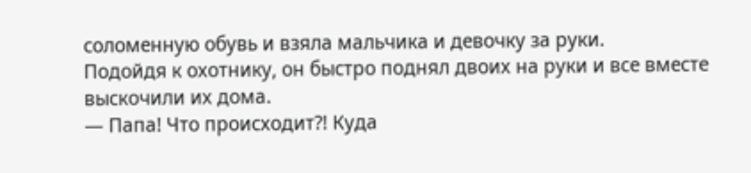соломенную обувь и взяла мальчика и девочку за руки.
Подойдя к охотнику, он быстро поднял двоих на руки и все вместе выскочили их дома.
— Папа! Что происходит?! Куда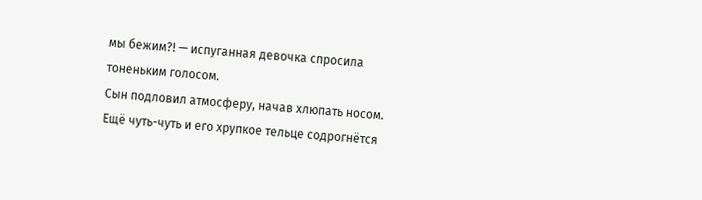мы бежим?! — испуганная девочка спросила тоненьким голосом.
Сын подловил атмосферу, начав хлюпать носом. Ещё чуть-чуть и его хрупкое тельце содрогнётся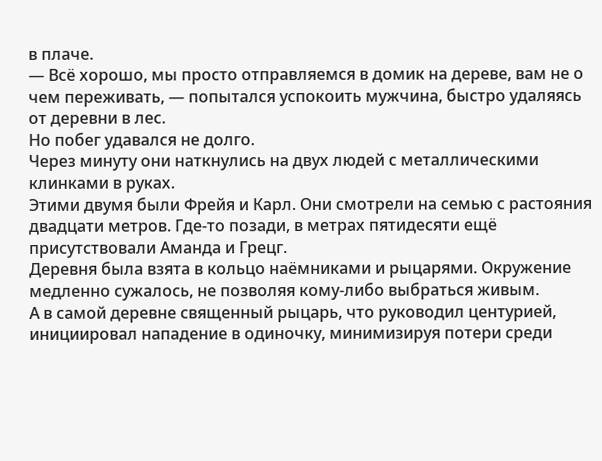в плаче.
— Всё хорошо, мы просто отправляемся в домик на дереве, вам не о чем переживать, — попытался успокоить мужчина, быстро удаляясь от деревни в лес.
Но побег удавался не долго.
Через минуту они наткнулись на двух людей с металлическими клинками в руках.
Этими двумя были Фрейя и Карл. Они смотрели на семью с растояния двадцати метров. Где-то позади, в метрах пятидесяти ещё присутствовали Аманда и Грецг.
Деревня была взята в кольцо наёмниками и рыцарями. Окружение медленно сужалось, не позволяя кому-либо выбраться живым.
А в самой деревне священный рыцарь, что руководил центурией, инициировал нападение в одиночку, минимизируя потери среди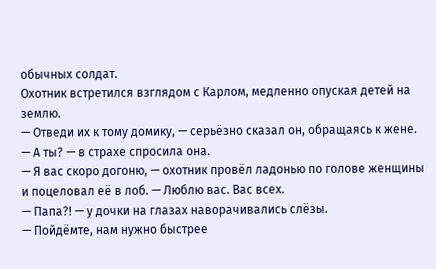обычных солдат.
Охотник встретился взглядом с Карлом, медленно опуская детей на землю.
— Отведи их к тому домику, — серьёзно сказал он, обращаясь к жене.
— А ты? — в страхе спросила она.
— Я вас скоро догоню, — охотник провёл ладонью по голове женщины и поцеловал её в лоб. — Люблю вас. Вас всех.
— Папа?! — у дочки на глазах наворачивались слёзы.
— Пойдёмте, нам нужно быстрее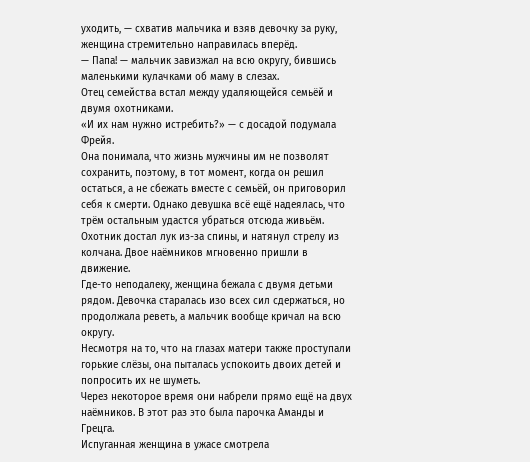уходить, — схватив мальчика и взяв девочку за руку, женщина стремительно направилась вперёд.
— Папа! — мальчик завизжал на всю округу, бившись маленькими кулачками об маму в слезах.
Отец семейства встал между удаляющейся семьёй и двумя охотниками.
«И их нам нужно истребить?» — с досадой подумала Фрейя.
Она понимала, что жизнь мужчины им не позволят сохранить, поэтому, в тот момент, когда он решил остаться, а не сбежать вместе с семьёй, он приговорил себя к смерти. Однако девушка всё ещё надеялась, что трём остальным удастся убраться отсюда живьём.
Охотник достал лук из-за спины, и натянул стрелу из колчана. Двое наёмников мгновенно пришли в движение.
Где-то неподалеку, женщина бежала с двумя детьми рядом. Девочка старалась изо всех сил сдержаться, но продолжала реветь, а мальчик вообще кричал на всю округу.
Несмотря на то, что на глазах матери также проступали горькие слёзы, она пыталась успокоить двоих детей и попросить их не шуметь.
Через некоторое время они набрели прямо ещё на двух наёмников. В этот раз это была парочка Аманды и Грецга.
Испуганная женщина в ужасе смотрела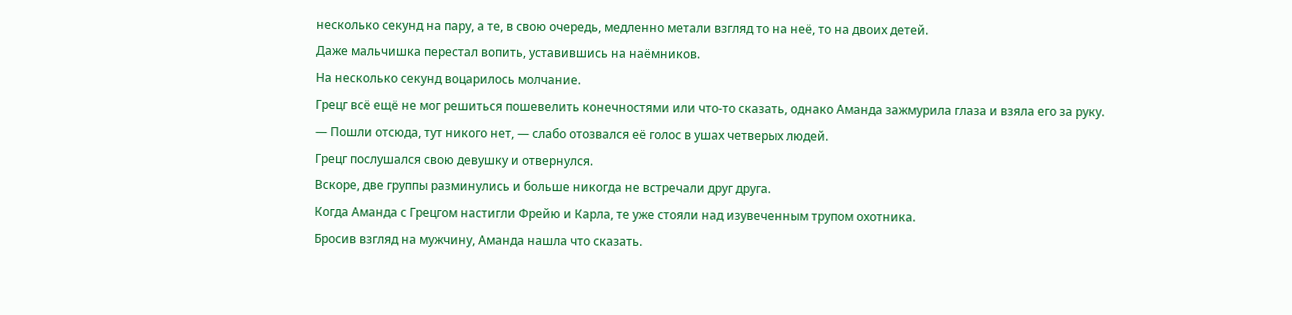несколько секунд на пару, а те, в свою очередь, медленно метали взгляд то на неё, то на двоих детей.
Даже мальчишка перестал вопить, уставившись на наёмников.
На несколько секунд воцарилось молчание.
Грецг всё ещё не мог решиться пошевелить конечностями или что-то сказать, однако Аманда зажмурила глаза и взяла его за руку.
— Пошли отсюда, тут никого нет, — слабо отозвался её голос в ушах четверых людей.
Грецг послушался свою девушку и отвернулся.
Вскоре, две группы разминулись и больше никогда не встречали друг друга.
Когда Аманда с Грецгом настигли Фрейю и Карла, те уже стояли над изувеченным трупом охотника.
Бросив взгляд на мужчину, Аманда нашла что сказать.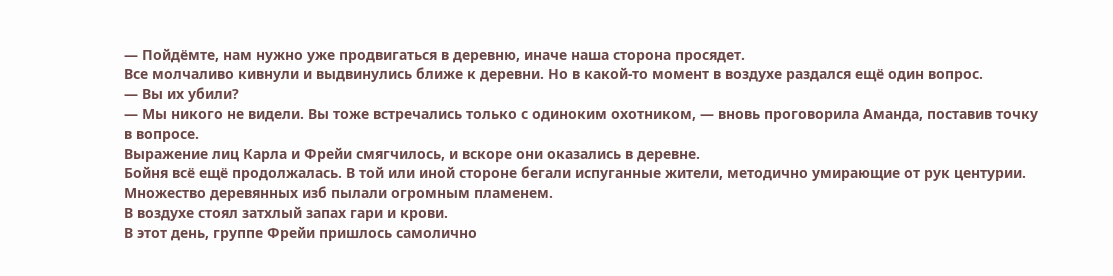— Пойдёмте, нам нужно уже продвигаться в деревню, иначе наша сторона просядет.
Все молчаливо кивнули и выдвинулись ближе к деревни. Но в какой-то момент в воздухе раздался ещё один вопрос.
— Вы их убили?
— Мы никого не видели. Вы тоже встречались только с одиноким охотником, — вновь проговорила Аманда, поставив точку в вопросе.
Выражение лиц Карла и Фрейи смягчилось, и вскоре они оказались в деревне.
Бойня всё ещё продолжалась. В той или иной стороне бегали испуганные жители, методично умирающие от рук центурии.
Множество деревянных изб пылали огромным пламенем.
В воздухе стоял затхлый запах гари и крови.
В этот день, группе Фрейи пришлось самолично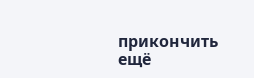прикончить ещё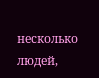несколько людей,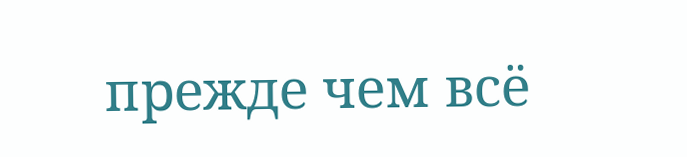прежде чем всё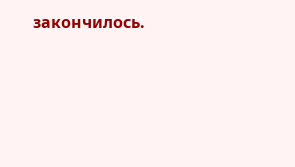закончилось.